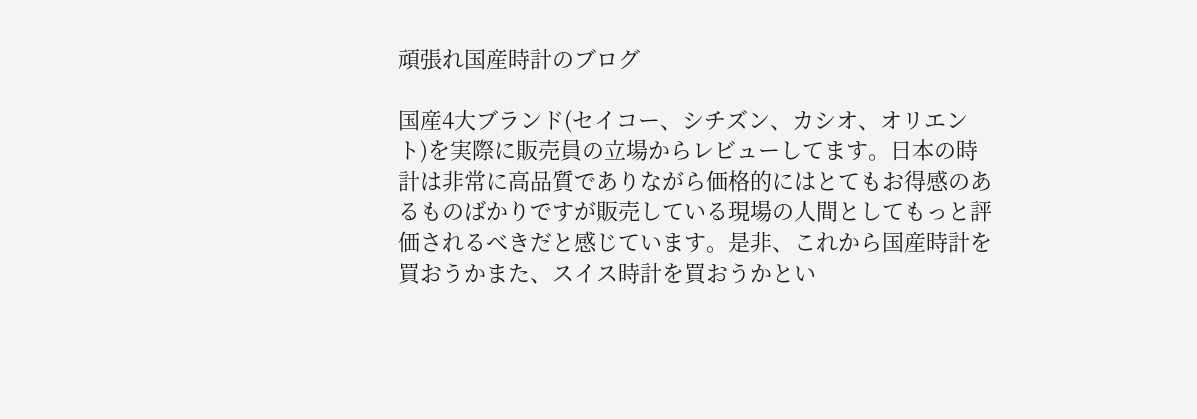頑張れ国産時計のブログ

国産4大ブランド(セイコー、シチズン、カシオ、オリエント)を実際に販売員の立場からレビューしてます。日本の時計は非常に高品質でありながら価格的にはとてもお得感のあるものばかりですが販売している現場の人間としてもっと評価されるべきだと感じています。是非、これから国産時計を買おうかまた、スイス時計を買おうかとい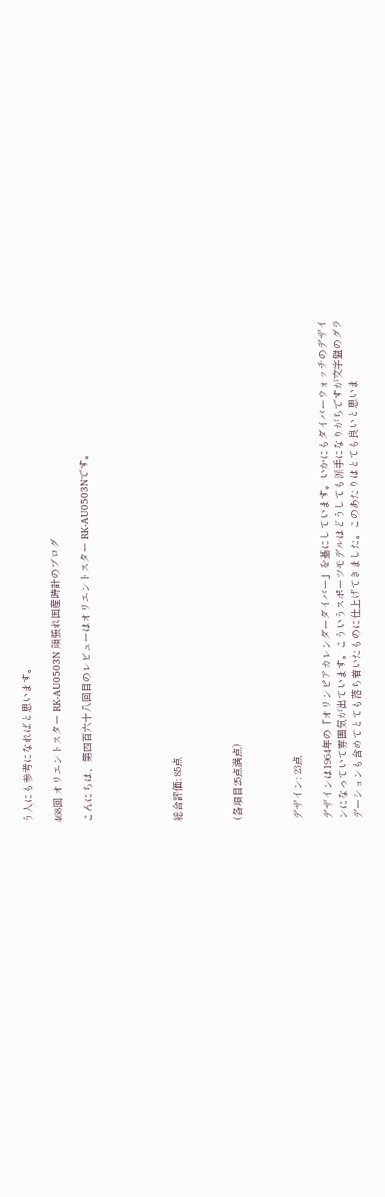う人にも参考になればと思います。

468回 オリエントスター RK-AU0503N 頑張れ国産時計のブログ

こんにちは、第四百六十八回目のレビューはオリエントスター RK-AU0503Nです。





総合評価: 85点



(各項目25点満点)



デザイン: 23点

デザインは1964年の「オリンピアカレンダーダイバー」を基にしています。いかにもダイバーウォッチのデザインになっていて雰囲気が出ています。こういうスポーツモデルはどうしても派手になりがちですが文字盤のグラデーションも含めてとても落ち着いたものに仕上げてきました。このあたりはとても良いと思いま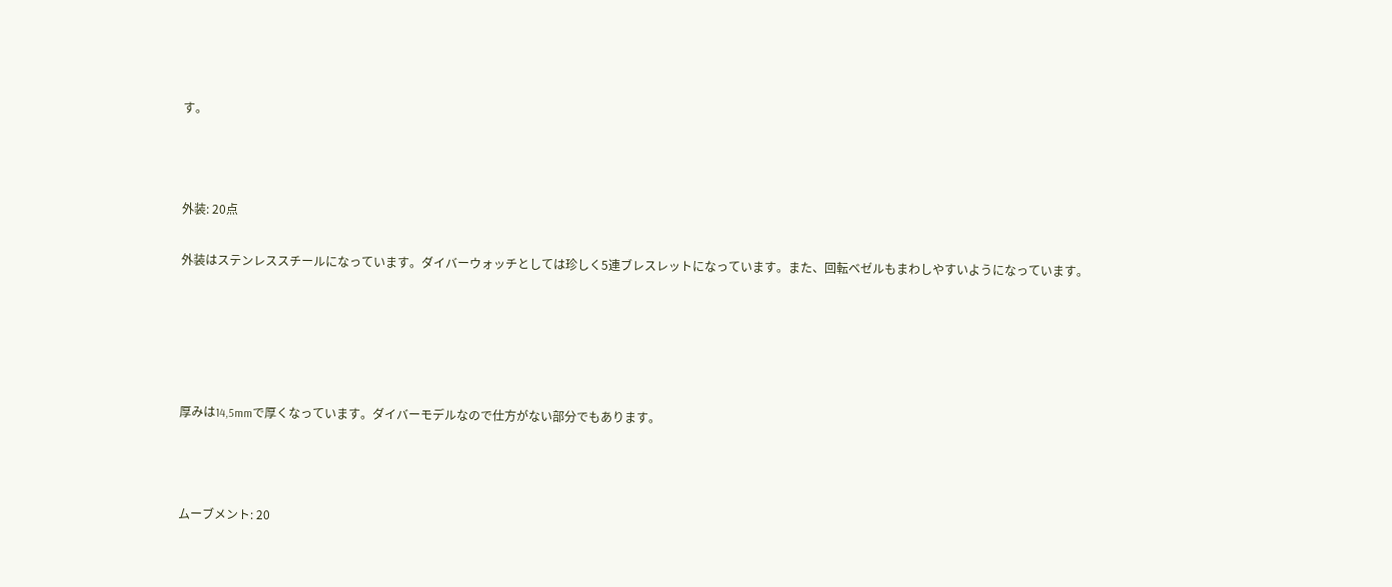す。



外装: 20点

外装はステンレススチールになっています。ダイバーウォッチとしては珍しく5連ブレスレットになっています。また、回転ベゼルもまわしやすいようになっています。





厚みは14,5mmで厚くなっています。ダイバーモデルなので仕方がない部分でもあります。



ムーブメント: 20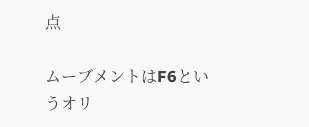点

ムーブメントはF6というオリ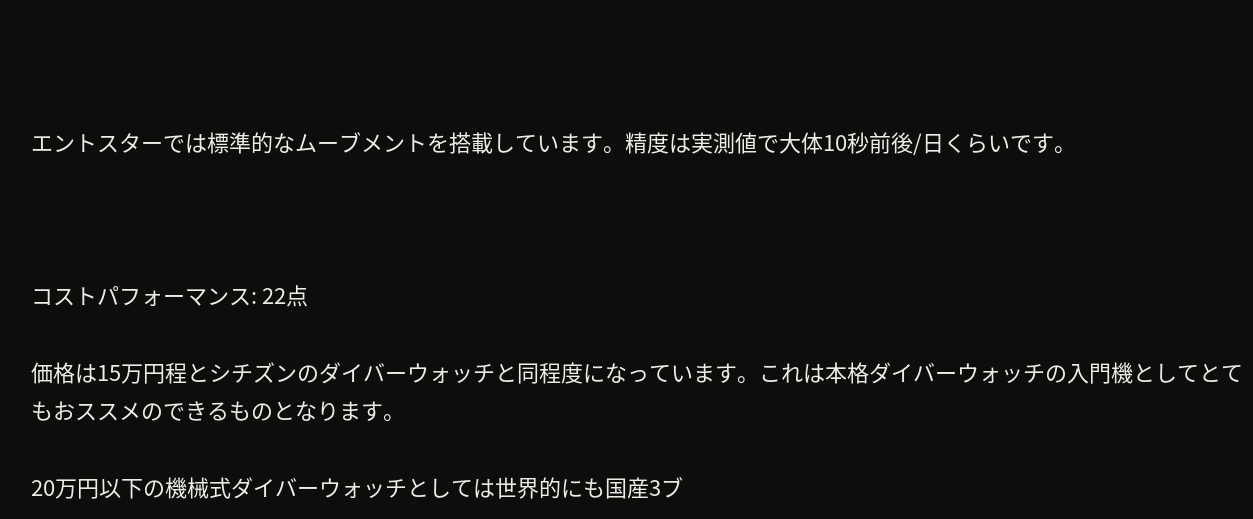エントスターでは標準的なムーブメントを搭載しています。精度は実測値で大体10秒前後/日くらいです。



コストパフォーマンス: 22点

価格は15万円程とシチズンのダイバーウォッチと同程度になっています。これは本格ダイバーウォッチの入門機としてとてもおススメのできるものとなります。

20万円以下の機械式ダイバーウォッチとしては世界的にも国産3ブ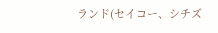ランド(セイコー、シチズ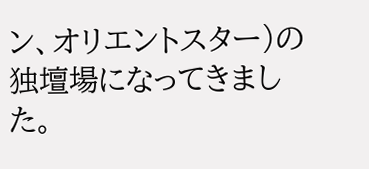ン、オリエントスター)の独壇場になってきました。